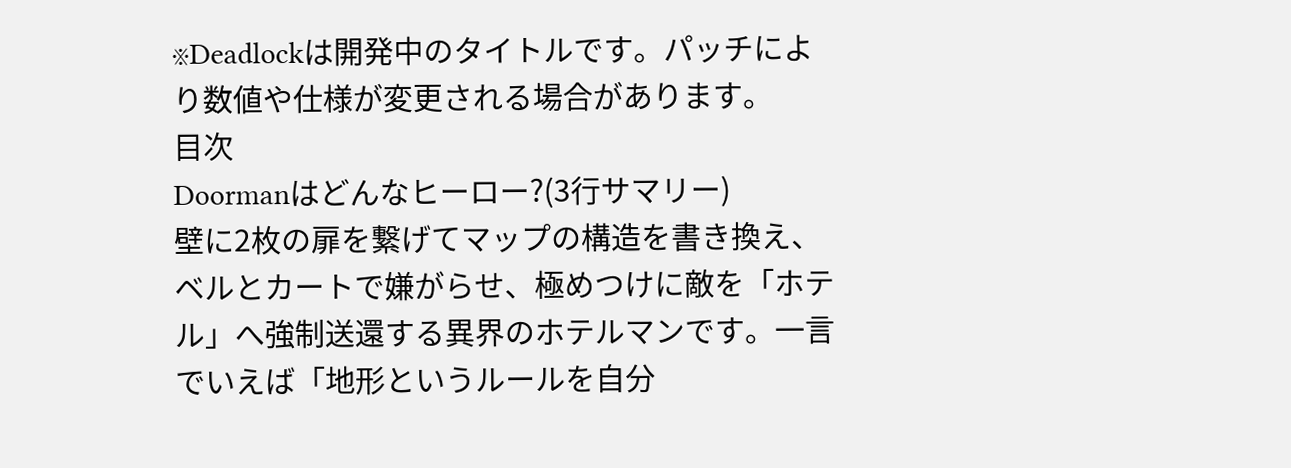※Deadlockは開発中のタイトルです。パッチにより数値や仕様が変更される場合があります。
目次
Doormanはどんなヒーロー?(3行サマリー)
壁に2枚の扉を繋げてマップの構造を書き換え、ベルとカートで嫌がらせ、極めつけに敵を「ホテル」へ強制送還する異界のホテルマンです。一言でいえば「地形というルールを自分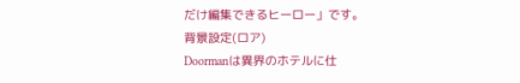だけ編集できるヒーロー」です。
背景設定(ロア)
Doormanは異界のホテルに仕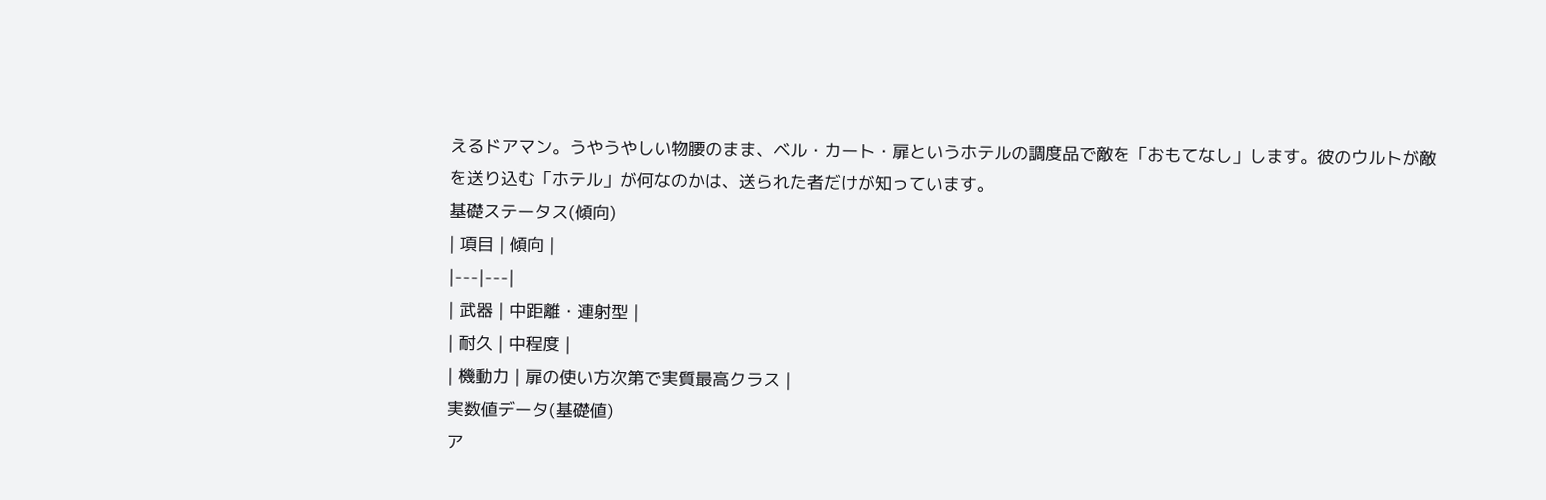えるドアマン。うやうやしい物腰のまま、ベル・カート・扉というホテルの調度品で敵を「おもてなし」します。彼のウルトが敵を送り込む「ホテル」が何なのかは、送られた者だけが知っています。
基礎ステータス(傾向)
| 項目 | 傾向 |
|---|---|
| 武器 | 中距離・連射型 |
| 耐久 | 中程度 |
| 機動力 | 扉の使い方次第で実質最高クラス |
実数値データ(基礎値)
ア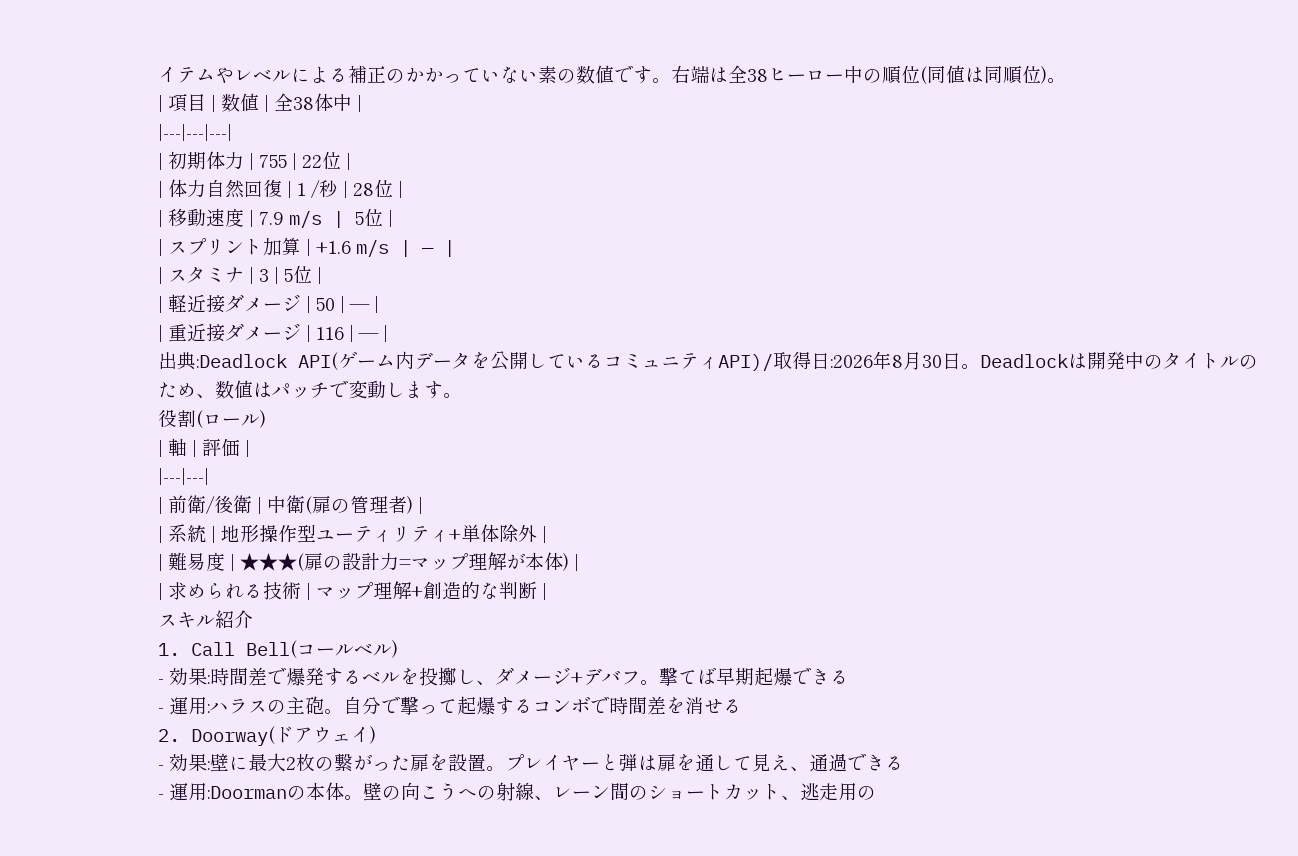イテムやレベルによる補正のかかっていない素の数値です。右端は全38ヒーロー中の順位(同値は同順位)。
| 項目 | 数値 | 全38体中 |
|---|---|---|
| 初期体力 | 755 | 22位 |
| 体力自然回復 | 1 /秒 | 28位 |
| 移動速度 | 7.9 m/s | 5位 |
| スプリント加算 | +1.6 m/s | — |
| スタミナ | 3 | 5位 |
| 軽近接ダメージ | 50 | — |
| 重近接ダメージ | 116 | — |
出典:Deadlock API(ゲーム内データを公開しているコミュニティAPI)/取得日:2026年8月30日。Deadlockは開発中のタイトルのため、数値はパッチで変動します。
役割(ロール)
| 軸 | 評価 |
|---|---|
| 前衛/後衛 | 中衛(扉の管理者) |
| 系統 | 地形操作型ユーティリティ+単体除外 |
| 難易度 | ★★★(扉の設計力=マップ理解が本体) |
| 求められる技術 | マップ理解+創造的な判断 |
スキル紹介
1. Call Bell(コールベル)
- 効果:時間差で爆発するベルを投擲し、ダメージ+デバフ。撃てば早期起爆できる
- 運用:ハラスの主砲。自分で撃って起爆するコンボで時間差を消せる
2. Doorway(ドアウェイ)
- 効果:壁に最大2枚の繋がった扉を設置。プレイヤーと弾は扉を通して見え、通過できる
- 運用:Doormanの本体。壁の向こうへの射線、レーン間のショートカット、逃走用の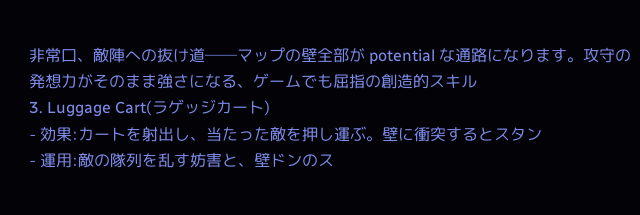非常口、敵陣への抜け道──マップの壁全部が potential な通路になります。攻守の発想力がそのまま強さになる、ゲームでも屈指の創造的スキル
3. Luggage Cart(ラゲッジカート)
- 効果:カートを射出し、当たった敵を押し運ぶ。壁に衝突するとスタン
- 運用:敵の隊列を乱す妨害と、壁ドンのス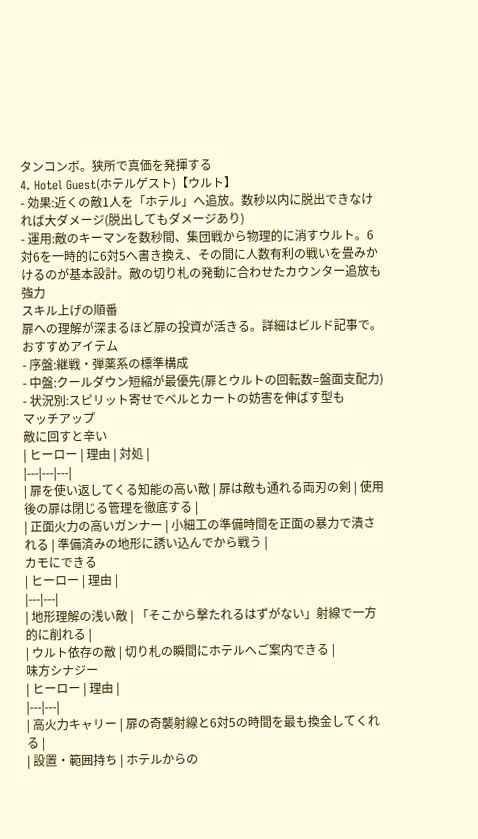タンコンボ。狭所で真価を発揮する
4. Hotel Guest(ホテルゲスト)【ウルト】
- 効果:近くの敵1人を「ホテル」へ追放。数秒以内に脱出できなければ大ダメージ(脱出してもダメージあり)
- 運用:敵のキーマンを数秒間、集団戦から物理的に消すウルト。6対6を一時的に6対5へ書き換え、その間に人数有利の戦いを畳みかけるのが基本設計。敵の切り札の発動に合わせたカウンター追放も強力
スキル上げの順番
扉への理解が深まるほど扉の投資が活きる。詳細はビルド記事で。
おすすめアイテム
- 序盤:継戦・弾薬系の標準構成
- 中盤:クールダウン短縮が最優先(扉とウルトの回転数=盤面支配力)
- 状況別:スピリット寄せでベルとカートの妨害を伸ばす型も
マッチアップ
敵に回すと辛い
| ヒーロー | 理由 | 対処 |
|---|---|---|
| 扉を使い返してくる知能の高い敵 | 扉は敵も通れる両刃の剣 | 使用後の扉は閉じる管理を徹底する |
| 正面火力の高いガンナー | 小細工の準備時間を正面の暴力で潰される | 準備済みの地形に誘い込んでから戦う |
カモにできる
| ヒーロー | 理由 |
|---|---|
| 地形理解の浅い敵 | 「そこから撃たれるはずがない」射線で一方的に削れる |
| ウルト依存の敵 | 切り札の瞬間にホテルへご案内できる |
味方シナジー
| ヒーロー | 理由 |
|---|---|
| 高火力キャリー | 扉の奇襲射線と6対5の時間を最も換金してくれる |
| 設置・範囲持ち | ホテルからの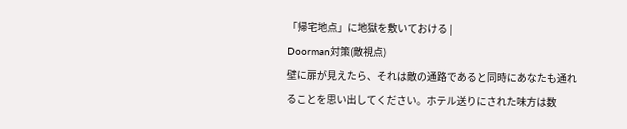「帰宅地点」に地獄を敷いておける |
Doorman対策(敵視点)
壁に扉が見えたら、それは敵の通路であると同時にあなたも通れることを思い出してください。ホテル送りにされた味方は数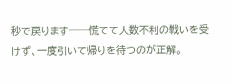秒で戻ります──慌てて人数不利の戦いを受けず、一度引いて帰りを待つのが正解。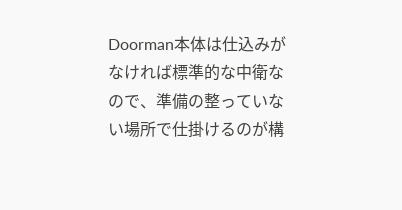Doorman本体は仕込みがなければ標準的な中衛なので、準備の整っていない場所で仕掛けるのが構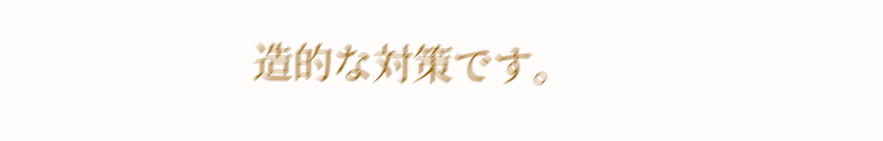造的な対策です。